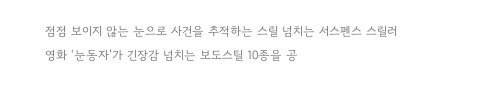점점 보이지 않는 눈으로 사건을 추적하는 스릴 넘치는 서스펜스 스릴러 영화 ‘눈동자’가 긴장감 넘치는 보도스틸 10종을 공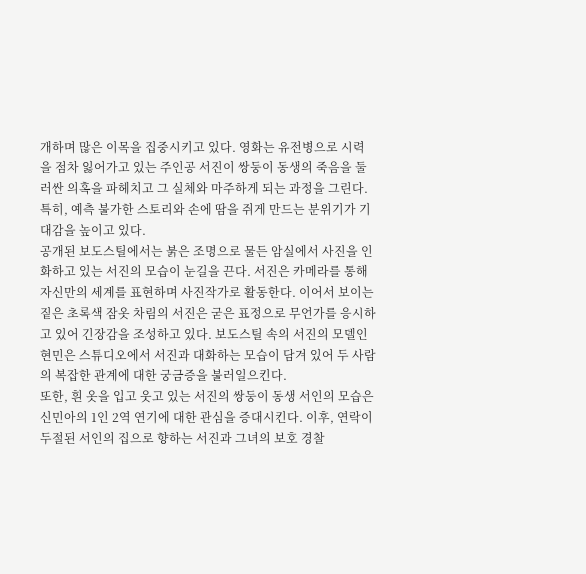개하며 많은 이목을 집중시키고 있다. 영화는 유전병으로 시력을 점차 잃어가고 있는 주인공 서진이 쌍둥이 동생의 죽음을 둘러싼 의혹을 파헤치고 그 실체와 마주하게 되는 과정을 그린다. 특히, 예측 불가한 스토리와 손에 땀을 쥐게 만드는 분위기가 기대감을 높이고 있다.
공개된 보도스틸에서는 붉은 조명으로 물든 암실에서 사진을 인화하고 있는 서진의 모습이 눈길을 끈다. 서진은 카메라를 통해 자신만의 세계를 표현하며 사진작가로 활동한다. 이어서 보이는 짙은 초록색 잠옷 차림의 서진은 굳은 표정으로 무언가를 응시하고 있어 긴장감을 조성하고 있다. 보도스틸 속의 서진의 모델인 현민은 스튜디오에서 서진과 대화하는 모습이 담겨 있어 두 사람의 복잡한 관계에 대한 궁금증을 불러일으킨다.
또한, 흰 옷을 입고 웃고 있는 서진의 쌍둥이 동생 서인의 모습은 신민아의 1인 2역 연기에 대한 관심을 증대시킨다. 이후, 연락이 두절된 서인의 집으로 향하는 서진과 그녀의 보호 경찰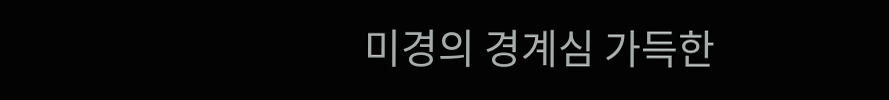미경의 경계심 가득한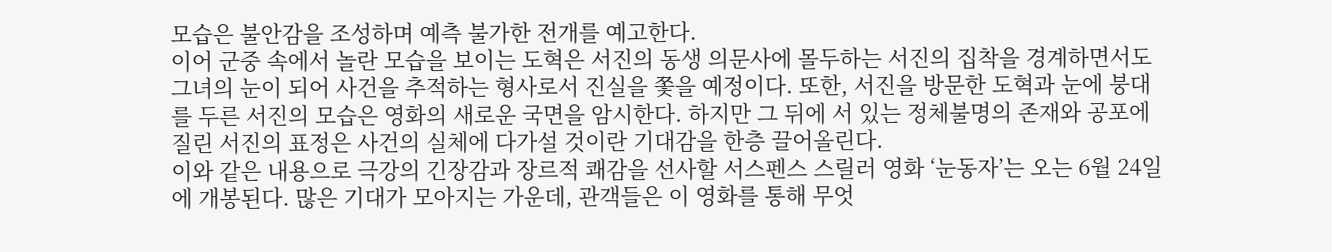모습은 불안감을 조성하며 예측 불가한 전개를 예고한다.
이어 군중 속에서 놀란 모습을 보이는 도혁은 서진의 동생 의문사에 몰두하는 서진의 집착을 경계하면서도 그녀의 눈이 되어 사건을 추적하는 형사로서 진실을 쫓을 예정이다. 또한, 서진을 방문한 도혁과 눈에 붕대를 두른 서진의 모습은 영화의 새로운 국면을 암시한다. 하지만 그 뒤에 서 있는 정체불명의 존재와 공포에 질린 서진의 표정은 사건의 실체에 다가설 것이란 기대감을 한층 끌어올린다.
이와 같은 내용으로 극강의 긴장감과 장르적 쾌감을 선사할 서스펜스 스릴러 영화 ‘눈동자’는 오는 6월 24일에 개봉된다. 많은 기대가 모아지는 가운데, 관객들은 이 영화를 통해 무엇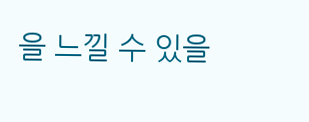을 느낄 수 있을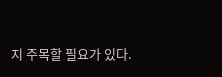지 주목할 필요가 있다.